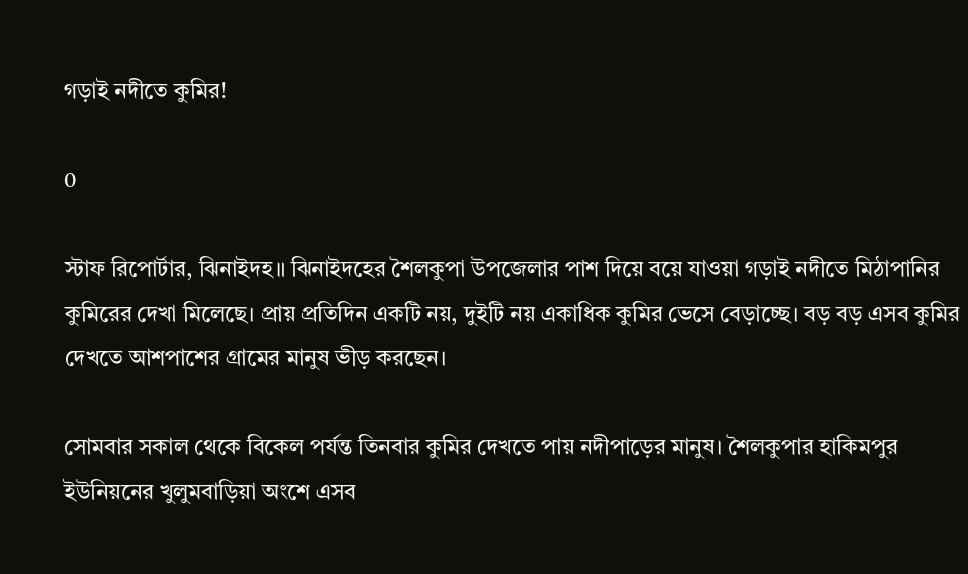গড়াই নদীতে কুমির!

0

স্টাফ রিপোর্টার, ঝিনাইদহ॥ ঝিনাইদহের শৈলকুপা উপজেলার পাশ দিয়ে বয়ে যাওয়া গড়াই নদীতে মিঠাপানির কুমিরের দেখা মিলেছে। প্রায় প্রতিদিন একটি নয়, দুইটি নয় একাধিক কুমির ভেসে বেড়াচ্ছে। বড় বড় এসব কুমির দেখতে আশপাশের গ্রামের মানুষ ভীড় করছেন।

সোমবার সকাল থেকে বিকেল পর্যন্ত তিনবার কুমির দেখতে পায় নদীপাড়ের মানুষ। শৈলকুপার হাকিমপুর ইউনিয়নের খুলুমবাড়িয়া অংশে এসব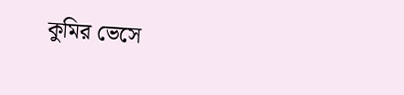কুমির ভেসে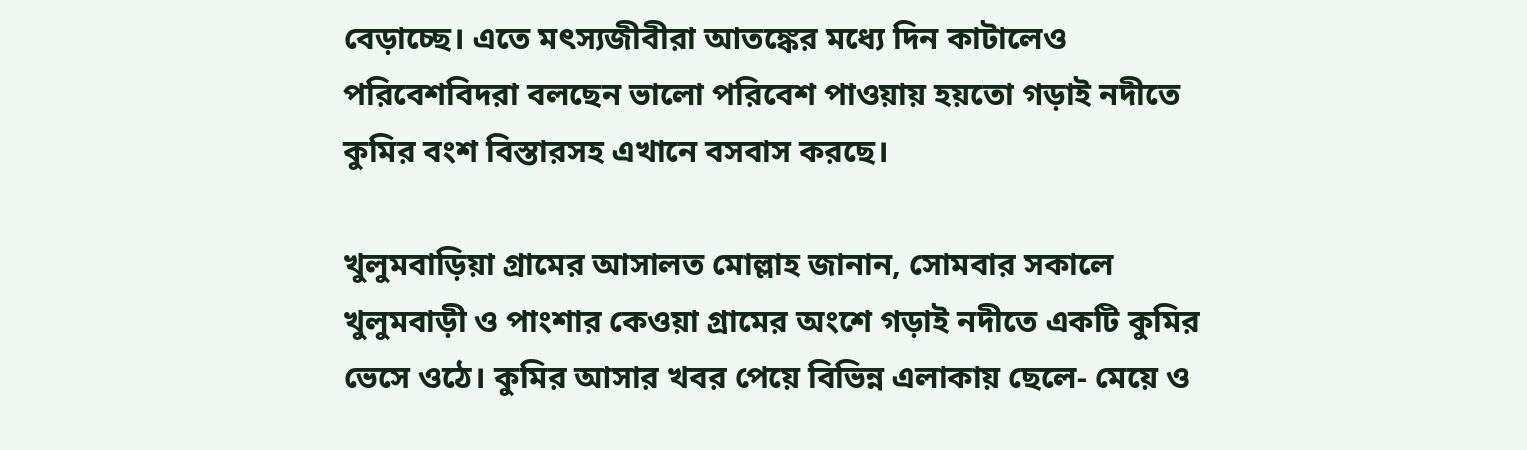বেড়াচ্ছে। এতে মৎস্যজীবীরা আতঙ্কের মধ্যে দিন কাটালেও পরিবেশবিদরা বলছেন ভালো পরিবেশ পাওয়ায় হয়তো গড়াই নদীতে কুমির বংশ বিস্তারসহ এখানে বসবাস করছে।

খুলুমবাড়িয়া গ্রামের আসালত মোল্লাহ জানান, সোমবার সকালে খুলুমবাড়ী ও পাংশার কেওয়া গ্রামের অংশে গড়াই নদীতে একটি কুমির ভেসে ওঠে। কুমির আসার খবর পেয়ে বিভিন্ন এলাকায় ছেলে- মেয়ে ও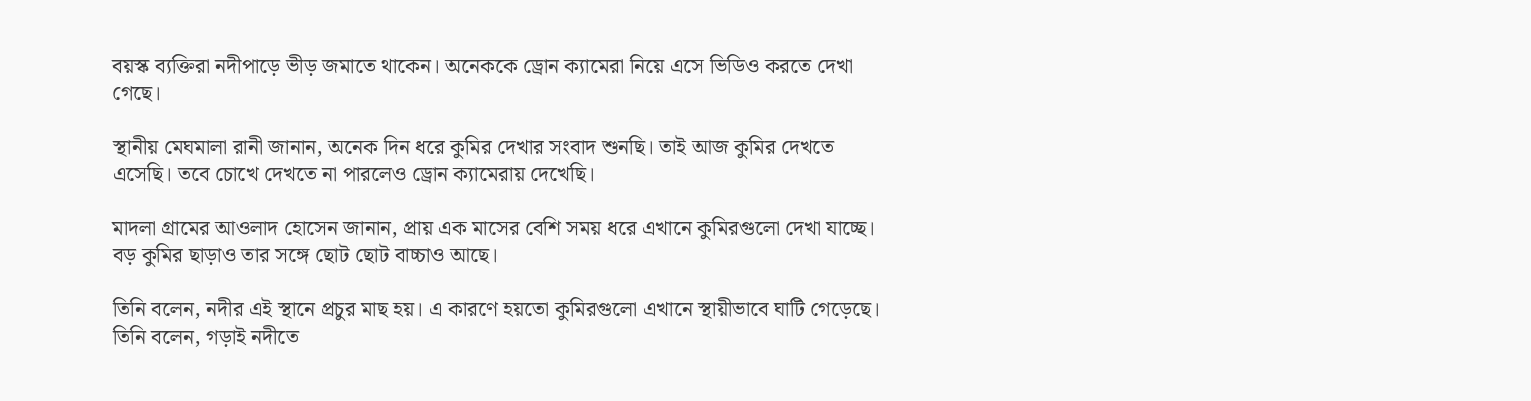বয়স্ক ব্যক্তিরা নদীপাড়ে ভীড় জমাতে থাকেন। অনেককে ড্রোন ক্যামেরা নিয়ে এসে ভিডিও করতে দেখা গেছে।

স্থানীয় মেঘমালা রানী জানান, অনেক দিন ধরে কুমির দেখার সংবাদ শুনছি। তাই আজ কুমির দেখতে এসেছি। তবে চোখে দেখতে না পারলেও ড্রোন ক্যামেরায় দেখেছি।

মাদলা গ্রামের আওলাদ হোসেন জানান, প্রায় এক মাসের বেশি সময় ধরে এখানে কুমিরগুলো দেখা যাচ্ছে। বড় কুমির ছাড়াও তার সঙ্গে ছোট ছোট বাচ্চাও আছে।

তিনি বলেন, নদীর এই স্থানে প্রচুর মাছ হয়। এ কারণে হয়তো কুমিরগুলো এখানে স্থায়ীভাবে ঘাটি গেড়েছে। তিনি বলেন, গড়াই নদীতে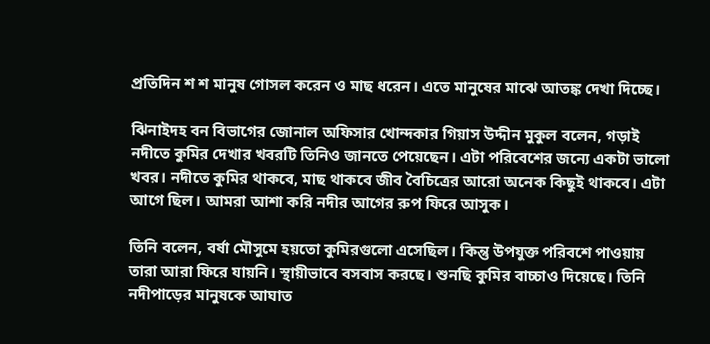প্রতিদিন শ শ মানুষ গোসল করেন ও মাছ ধরেন। এতে মানুষের মাঝে আতঙ্ক দেখা দিচ্ছে।

ঝিনাইদহ বন বিভাগের জোনাল অফিসার খোন্দকার গিয়াস উদ্দীন মুকুল বলেন, গড়াই নদীতে কুমির দেখার খবরটি তিনিও জানতে পেয়েছেন। এটা পরিবেশের জন্যে একটা ভালো খবর। নদীতে কুমির থাকবে, মাছ থাকবে জীব বৈচিত্রের আরো অনেক কিছুই থাকবে। এটা আগে ছিল। আমরা আশা করি নদীর আগের রুপ ফিরে আসুক।

তিনি বলেন, বর্ষা মৌসুমে হয়তো কুমিরগুলো এসেছিল। কিন্তু উপযুক্ত পরিবশে পাওয়ায় তারা আরা ফিরে যায়নি। স্থায়ীভাবে বসবাস করছে। শুনছি কুমির বাচ্চাও দিয়েছে। তিনি নদীপাড়ের মানুষকে আঘাত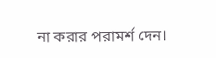না করার পরামর্শ দেন।